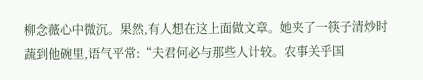柳念薇心中微沉。果然,有人想在这上面做文章。她夹了一筷子清炒时蔬到他碗里,语气平常:“夫君何必与那些人计较。农事关乎国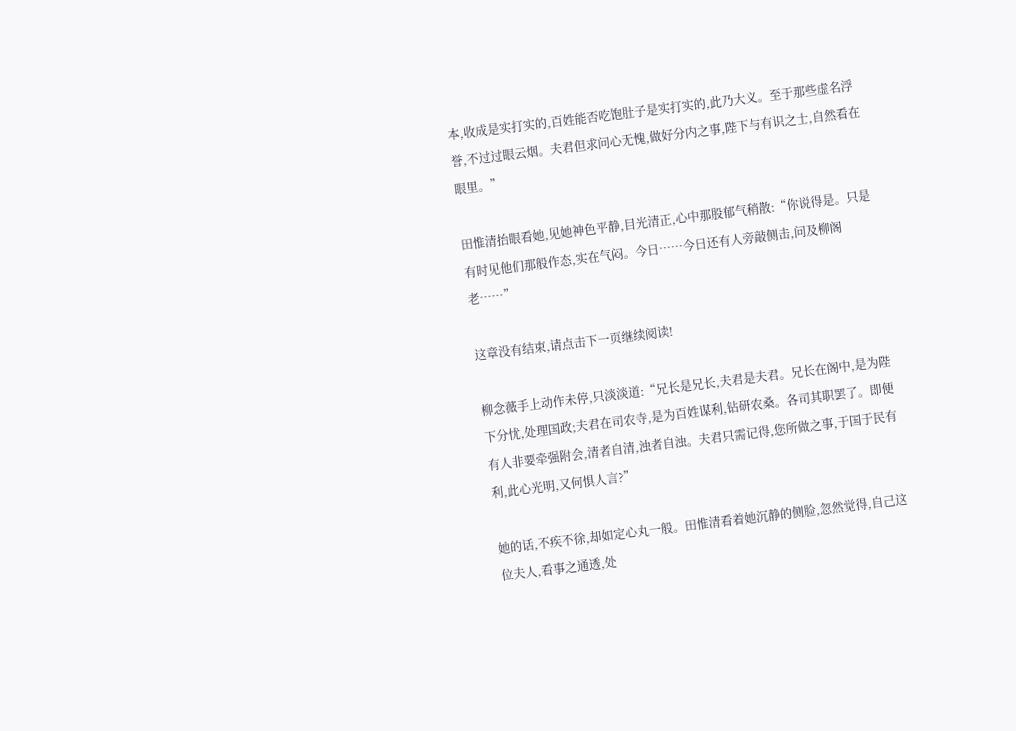本,收成是实打实的,百姓能否吃饱肚子是实打实的,此乃大义。至于那些虚名浮誉,不过过眼云烟。夫君但求问心无愧,做好分内之事,陛下与有识之士,自然看在眼里。”

田惟清抬眼看她,见她神色平静,目光清正,心中那股郁气稍散:“你说得是。只是有时见他们那般作态,实在气闷。今日……今日还有人旁敲侧击,问及柳阁老……”

这章没有结束,请点击下一页继续阅读!

柳念薇手上动作未停,只淡淡道:“兄长是兄长,夫君是夫君。兄长在阁中,是为陛下分忧,处理国政;夫君在司农寺,是为百姓谋利,钻研农桑。各司其职罢了。即便有人非要牵强附会,清者自清,浊者自浊。夫君只需记得,您所做之事,于国于民有利,此心光明,又何惧人言?”

她的话,不疾不徐,却如定心丸一般。田惟清看着她沉静的侧脸,忽然觉得,自己这位夫人,看事之通透,处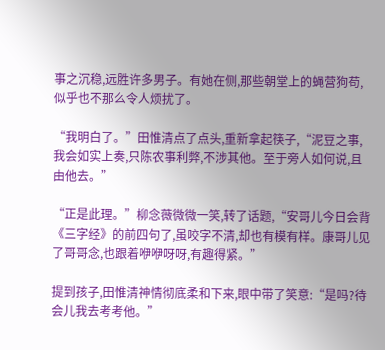事之沉稳,远胜许多男子。有她在侧,那些朝堂上的蝇营狗苟,似乎也不那么令人烦扰了。

“我明白了。”田惟清点了点头,重新拿起筷子,“泥豆之事,我会如实上奏,只陈农事利弊,不涉其他。至于旁人如何说,且由他去。”

“正是此理。”柳念薇微微一笑,转了话题,“安哥儿今日会背《三字经》的前四句了,虽咬字不清,却也有模有样。康哥儿见了哥哥念,也跟着咿咿呀呀,有趣得紧。”

提到孩子,田惟清神情彻底柔和下来,眼中带了笑意:“是吗?待会儿我去考考他。”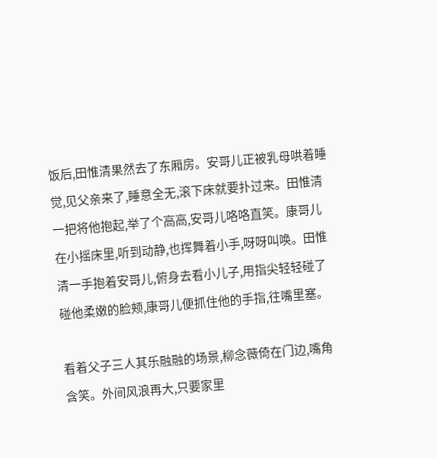饭后,田惟清果然去了东厢房。安哥儿正被乳母哄着睡觉,见父亲来了,睡意全无,滚下床就要扑过来。田惟清一把将他抱起,举了个高高,安哥儿咯咯直笑。康哥儿在小摇床里,听到动静,也挥舞着小手,呀呀叫唤。田惟清一手抱着安哥儿,俯身去看小儿子,用指尖轻轻碰了碰他柔嫩的脸颊,康哥儿便抓住他的手指,往嘴里塞。

看着父子三人其乐融融的场景,柳念薇倚在门边,嘴角含笑。外间风浪再大,只要家里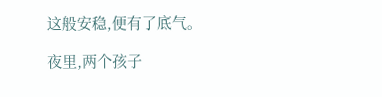这般安稳,便有了底气。

夜里,两个孩子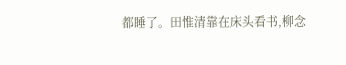都睡了。田惟清靠在床头看书,柳念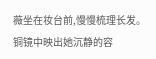薇坐在妆台前,慢慢梳理长发。铜镜中映出她沉静的容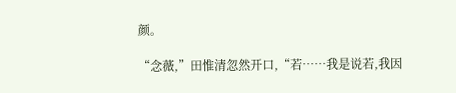颜。

“念薇,”田惟清忽然开口,“若……我是说若,我因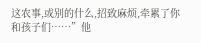这农事,或别的什么,招致麻烦,牵累了你和孩子们……”他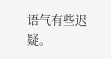语气有些迟疑。